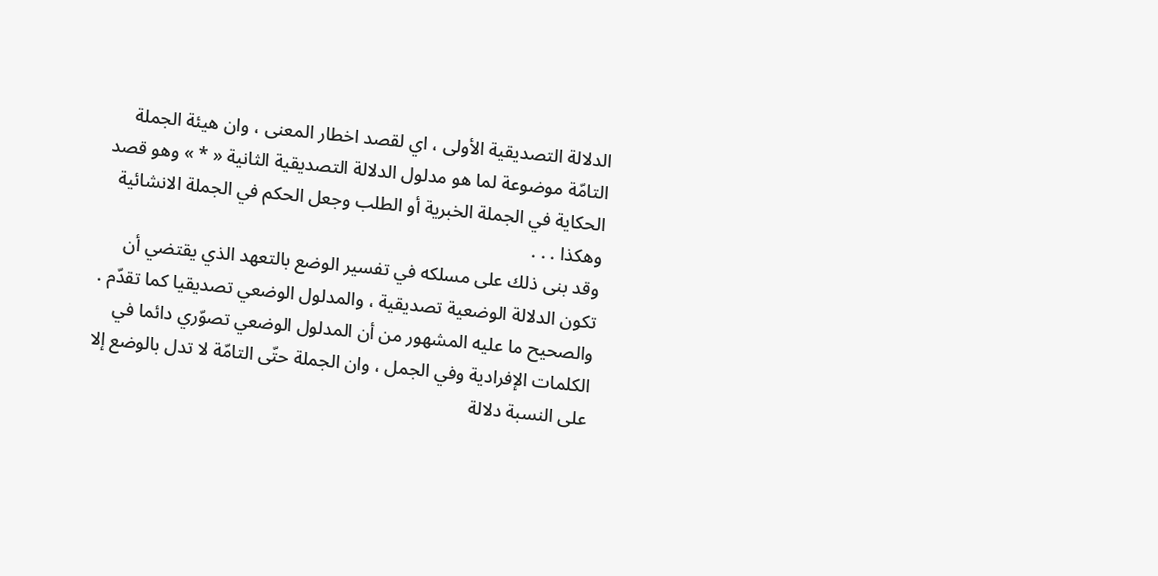الدلالة التصديقية الأولى ، اي لقصد اخطار المعنى ، وان هيئة الجملة التامّة موضوعة لما هو مدلول الدلالة التصديقية الثانية « * » وهو قصد الحكاية في الجملة الخبرية أو الطلب وجعل الحكم في الجملة الانشائية وهكذا . . .
وقد بنى ذلك على مسلكه في تفسير الوضع بالتعهد الذي يقتضي أن تكون الدلالة الوضعية تصديقية ، والمدلول الوضعي تصديقيا كما تقدّم .
والصحيح ما عليه المشهور من أن المدلول الوضعي تصوّري دائما في الكلمات الإفرادية وفي الجمل ، وان الجملة حتّى التامّة لا تدل بالوضع إلا على النسبة دلالة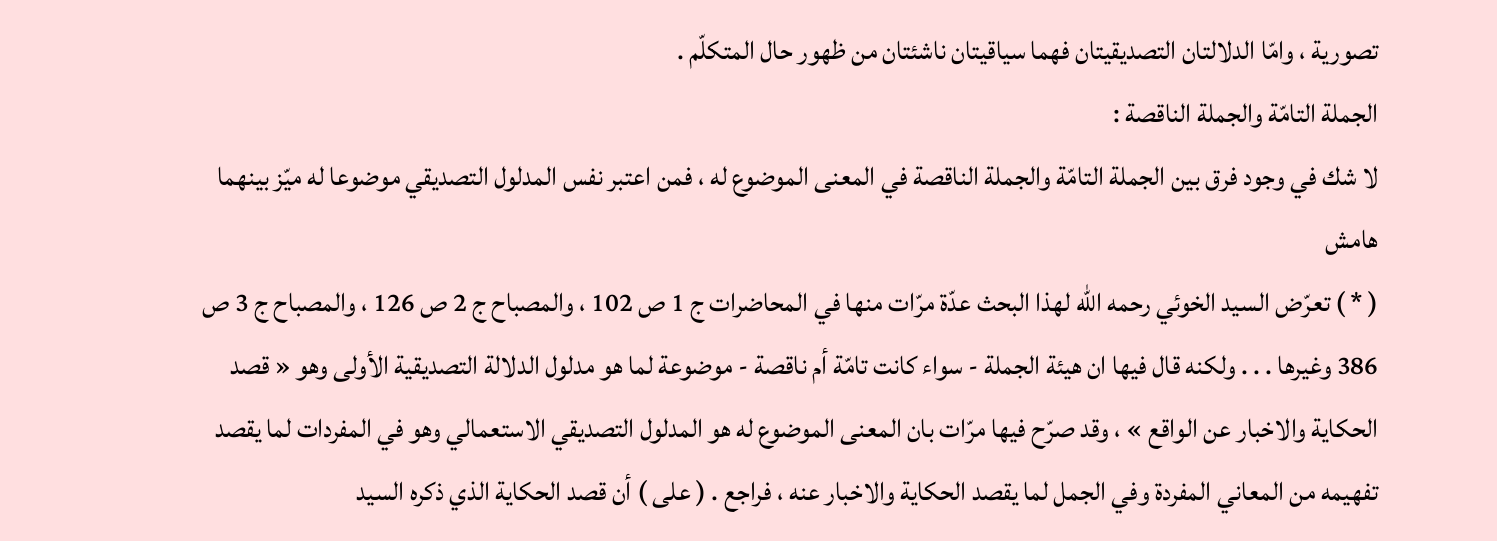تصورية ، وامّا الدلالتان التصديقيتان فهما سياقيتان ناشئتان من ظهور حال المتكلّم .
الجملة التامّة والجملة الناقصة :
لا شك في وجود فرق بين الجملة التامّة والجملة الناقصة في المعنى الموضوع له ، فمن اعتبر نفس المدلول التصديقي موضوعا له ميّز بينهما
هامش
( * ) تعرّض السيد الخوئي رحمه اللّه لهذا البحث عدّة مرّات منها في المحاضرات ج 1 ص 102 ، والمصباح ج 2 ص 126 ، والمصباح ج 3 ص 386 وغيرها . . . ولكنه قال فيها ان هيئة الجملة - سواء كانت تامّة أم ناقصة - موضوعة لما هو مدلول الدلالة التصديقية الأولى وهو « قصد الحكاية والاخبار عن الواقع » ، وقد صرّح فيها مرّات بان المعنى الموضوع له هو المدلول التصديقي الاستعمالي وهو في المفردات لما يقصد تفهيمه من المعاني المفردة وفي الجمل لما يقصد الحكاية والاخبار عنه ، فراجع . ( على ) أن قصد الحكاية الذي ذكره السيد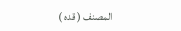المصنف ( قده )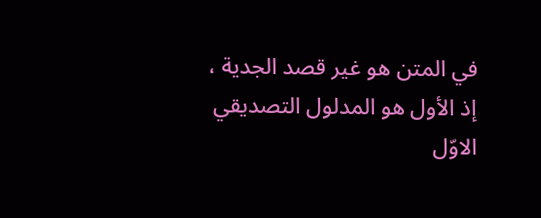في المتن هو غير قصد الجدية ، إذ الأول هو المدلول التصديقي الاوّل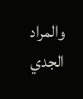والمراد الجدي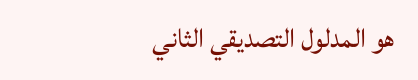هو المدلول التصديقي الثاني